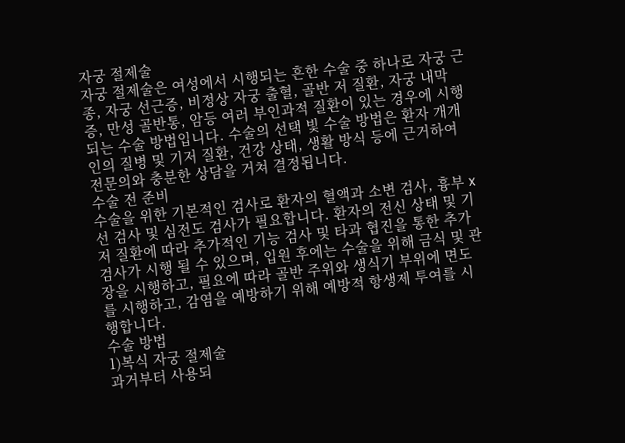자궁 절제술
자궁 절제술은 여성에서 시행되는 흔한 수술 중 하나로 자궁 근종, 자궁 선근증, 비정상 자궁 출혈, 골반 저 질환, 자궁 내막증, 만성 골반통, 암등 여러 부인과적 질환이 있는 경우에 시행되는 수술 방법입니다. 수술의 선택 빛 수술 방법은 환자 개개인의 질병 및 기저 질환, 건강 상태, 생활 방식 등에 근거하여 전문의와 충분한 상담을 거쳐 결정됩니다.
수술 전 준비
수술을 위한 기본적인 검사로 환자의 혈액과 소변 검사, 흉부 x선 검사 및 심전도 검사가 필요합니다. 환자의 전신 상태 및 기저 질환에 따라 추가적인 기능 검사 및 타과 협진을 통한 추가 검사가 시행 될 수 있으며, 입원 후에는 수술을 위해 금식 및 관장을 시행하고, 필요에 따라 골반 주위와 생식기 부위에 면도를 시행하고, 감염을 예방하기 위해 예방적 항생제 투여를 시행합니다.
수술 방법
1)복식 자궁 절제술
과거부터 사용되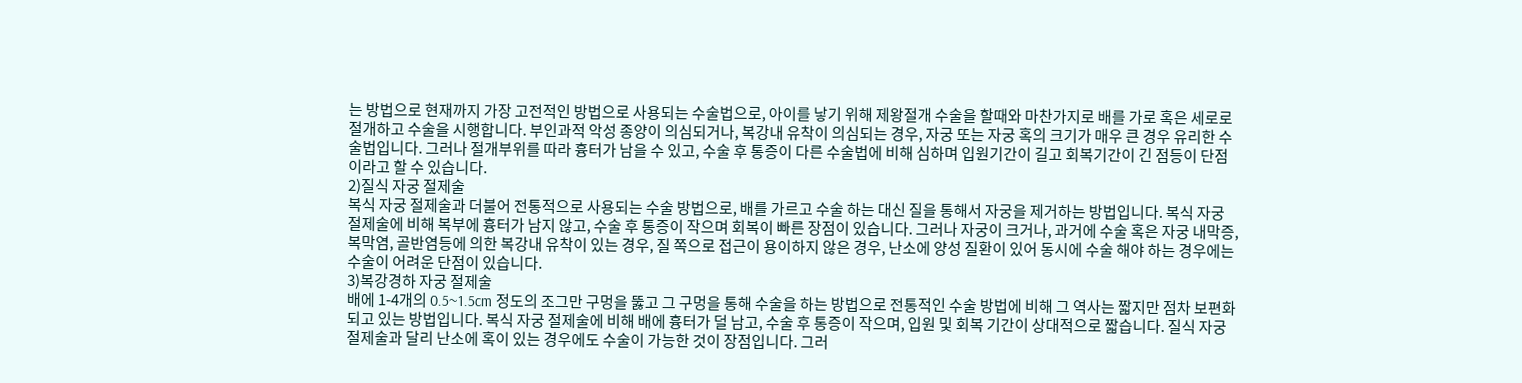는 방법으로 현재까지 가장 고전적인 방법으로 사용되는 수술법으로, 아이를 낳기 위해 제왕절개 수술을 할때와 마찬가지로 배를 가로 혹은 세로로 절개하고 수술을 시행합니다. 부인과적 악성 종양이 의심되거나, 복강내 유착이 의심되는 경우, 자궁 또는 자궁 혹의 크기가 매우 큰 경우 유리한 수술법입니다. 그러나 절개부위를 따라 흉터가 남을 수 있고, 수술 후 통증이 다른 수술법에 비해 심하며 입원기간이 길고 회복기간이 긴 점등이 단점이라고 할 수 있습니다.
2)질식 자궁 절제술
복식 자궁 절제술과 더불어 전통적으로 사용되는 수술 방법으로, 배를 가르고 수술 하는 대신 질을 통해서 자궁을 제거하는 방법입니다. 복식 자궁 절제술에 비해 복부에 흉터가 남지 않고, 수술 후 통증이 작으며 회복이 빠른 장점이 있습니다. 그러나 자궁이 크거나, 과거에 수술 혹은 자궁 내막증, 복막염, 골반염등에 의한 복강내 유착이 있는 경우, 질 쪽으로 접근이 용이하지 않은 경우, 난소에 양성 질환이 있어 동시에 수술 해야 하는 경우에는 수술이 어려운 단점이 있습니다.
3)복강경하 자궁 절제술
배에 1-4개의 0.5~1.5cm 정도의 조그만 구멍을 뚫고 그 구멍을 통해 수술을 하는 방법으로 전통적인 수술 방법에 비해 그 역사는 짧지만 점차 보편화 되고 있는 방법입니다. 복식 자궁 절제술에 비해 배에 흉터가 덜 남고, 수술 후 통증이 작으며, 입원 및 회복 기간이 상대적으로 짧습니다. 질식 자궁 절제술과 달리 난소에 혹이 있는 경우에도 수술이 가능한 것이 장점입니다. 그러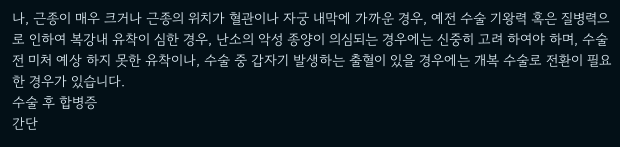나, 근종이 매우 크거나 근종의 위치가 혈관이나 자궁 내막에 가까운 경우, 예전 수술 기왕력 혹은 질병력으로 인하여 복강내 유착이 심한 경우, 난소의 악성 종양이 의심되는 경우에는 신중히 고려 하여야 하며, 수술 전 미처 예상 하지 못한 유착이나, 수술 중 갑자기 발생하는 출혈이 있을 경우에는 개복 수술로 전환이 필요한 경우가 있습니다.
수술 후 합병증
간단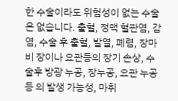한 수술이라도 위험성이 없는 수술은 없습니다. 출혈, 정맥 혈관염, 감염, 수술 후 출혈, 발열, 폐렴, 장마비 장이나 요관등의 장기 손상, 수술후 방광 누공, 장누공, 요관 누공등 의 발생 가능성, 마취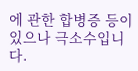에 관한 합병증 등이 있으나 극소수입니다.